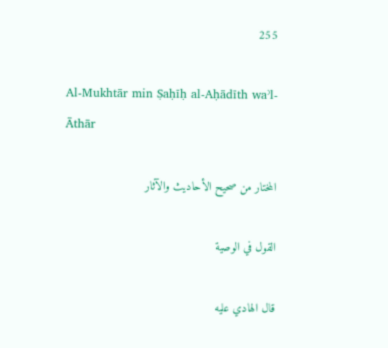255

Al-Mukhtār min Ṣaḥīḥ al-Aḥādīth waʾl-Āthār

المختار من صحيح الأحاديث والآثار

القول في الوصية

قال الهادي عليه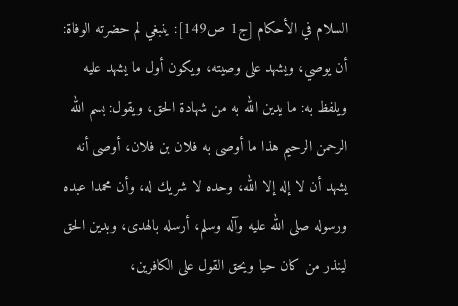السلام في الأحكام [ج1 ص149]: ينبغي لم حضرته الوفاة: أن يوصي، ويشهد على وصيته، ويكون أول ما يشهد عليه ويلفظ به: ما يدين الله به من شهادة الحق، ويقول: بسم الله الرحمن الرحيم هذا ما أوصى به فلان بن فلان، أوصى أنه يشهد أن لا إله إلا الله، وحده لا شريك له، وأن محمدا عبده ورسوله صلى الله عليه وآله وسلم، أرسله بالهدى، وبدين الحق لينذر من كان حيا ويحق القول على الكافرين،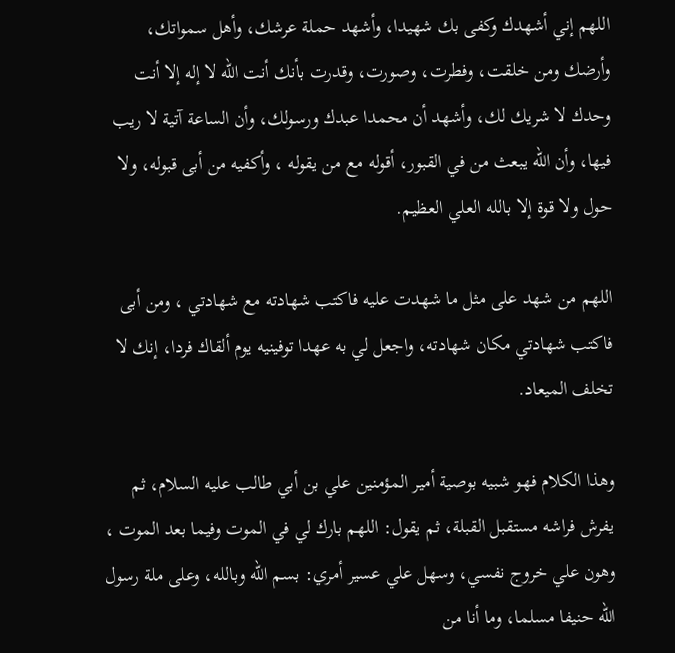اللهم إني أشهدك وكفى بك شهيدا، وأشهد حملة عرشك، وأهل سمواتك، وأرضك ومن خلقت، وفطرت، وصورت، وقدرت بأنك أنت الله لا إله إلا أنت وحدك لا شريك لك، وأشهد أن محمدا عبدك ورسولك، وأن الساعة آتية لا ريب فيها، وأن الله يبعث من في القبور، أقوله مع من يقوله ، وأكفيه من أبى قبوله، ولا حول ولا قوة إلا بالله العلي العظيم.

اللهم من شهد على مثل ما شهدت عليه فاكتب شهادته مع شهادتي ، ومن أبى فاكتب شهادتي مكان شهادته، واجعل لي به عهدا توفينيه يوم ألقاك فردا، إنك لا تخلف الميعاد.

وهذا الكلام فهو شبيه بوصية أمير المؤمنين علي بن أبي طالب عليه السلام، ثم يفرش فراشه مستقبل القبلة، ثم يقول: اللهم بارك لي في الموت وفيما بعد الموت ، وهون علي خروج نفسي، وسهل علي عسير أمري: بسم الله وبالله، وعلى ملة رسول الله حنيفا مسلما، وما أنا من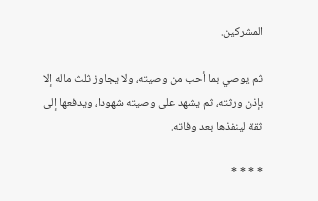المشركين.

ثم يوصي بما أحب من وصيته، ولا يجاوز ثلث ماله إلا بإذن ورثته، ثم يشهد على وصيته شهودا، ويدفعها إلى ثقة لينفذها بعد وفاته.

* * * *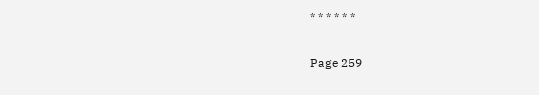* * * * * *

Page 259